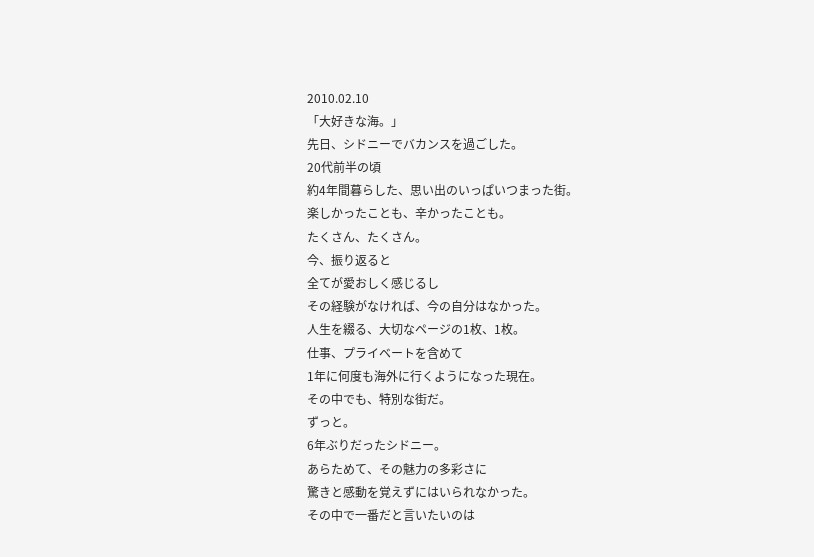2010.02.10
「大好きな海。」
先日、シドニーでバカンスを過ごした。
20代前半の頃
約4年間暮らした、思い出のいっぱいつまった街。
楽しかったことも、辛かったことも。
たくさん、たくさん。
今、振り返ると
全てが愛おしく感じるし
その経験がなければ、今の自分はなかった。
人生を綴る、大切なページの1枚、1枚。
仕事、プライベートを含めて
1年に何度も海外に行くようになった現在。
その中でも、特別な街だ。
ずっと。
6年ぶりだったシドニー。
あらためて、その魅力の多彩さに
驚きと感動を覚えずにはいられなかった。
その中で一番だと言いたいのは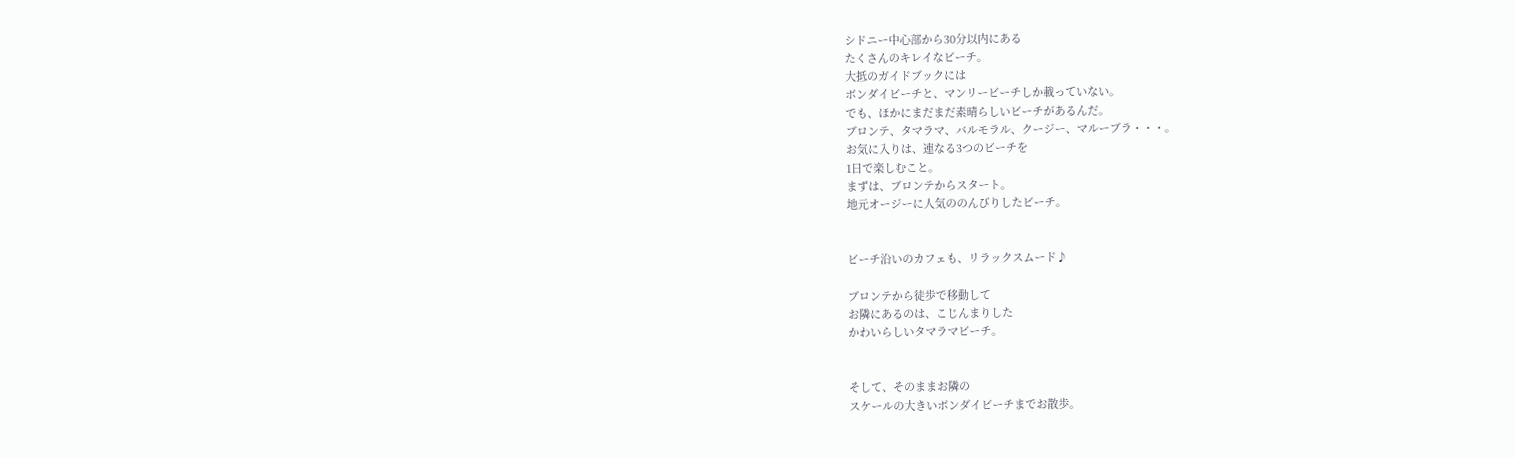シドニー中心部から30分以内にある
たくさんのキレイなビーチ。
大抵のガイドブックには
ボンダイビーチと、マンリービーチしか載っていない。
でも、ほかにまだまだ素晴らしいビーチがあるんだ。
ブロンテ、タマラマ、バルモラル、クージー、マルーブラ・・・。
お気に入りは、連なる3つのビーチを
1日で楽しむこと。
まずは、ブロンテからスタート。
地元オージーに人気ののんびりしたビーチ。


ビーチ沿いのカフェも、リラックスムード♪

ブロンテから徒歩で移動して
お隣にあるのは、こじんまりした
かわいらしいタマラマビーチ。


そして、そのままお隣の
スケールの大きいボンダイビーチまでお散歩。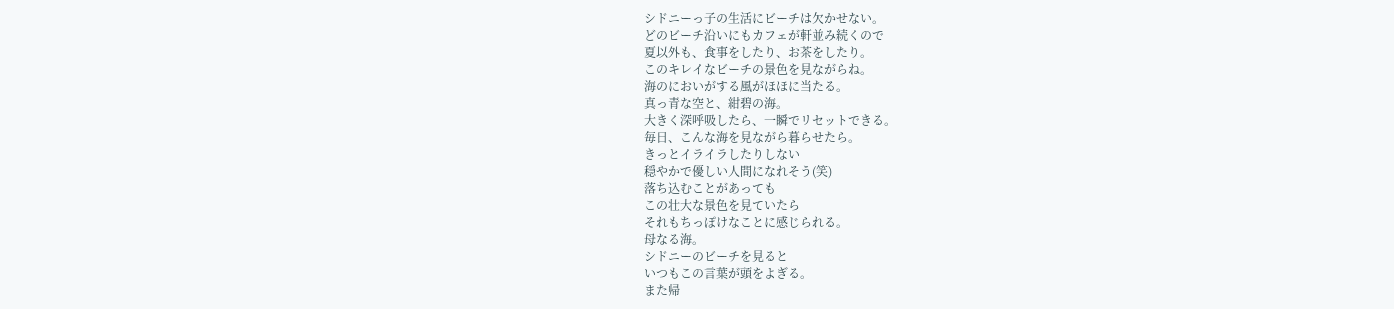シドニーっ子の生活にビーチは欠かせない。
どのビーチ沿いにもカフェが軒並み続くので
夏以外も、食事をしたり、お茶をしたり。
このキレイなビーチの景色を見ながらね。
海のにおいがする風がほほに当たる。
真っ青な空と、紺碧の海。
大きく深呼吸したら、一瞬でリセットできる。
毎日、こんな海を見ながら暮らせたら。
きっとイライラしたりしない
穏やかで優しい人間になれそう(笑)
落ち込むことがあっても
この壮大な景色を見ていたら
それもちっぽけなことに感じられる。
母なる海。
シドニーのビーチを見ると
いつもこの言葉が頭をよぎる。
また帰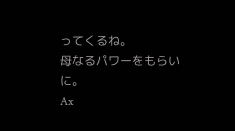ってくるね。
母なるパワーをもらいに。
Ax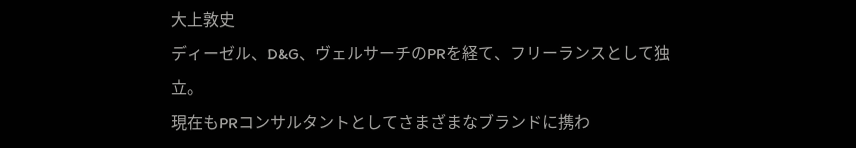大上敦史
ディーゼル、D&G、ヴェルサーチのPRを経て、フリーランスとして独立。
現在もPRコンサルタントとしてさまざまなブランドに携わ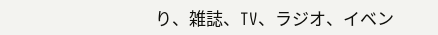り、雑誌、TV、ラジオ、イベン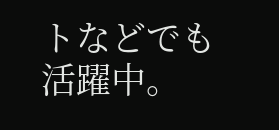トなどでも活躍中。